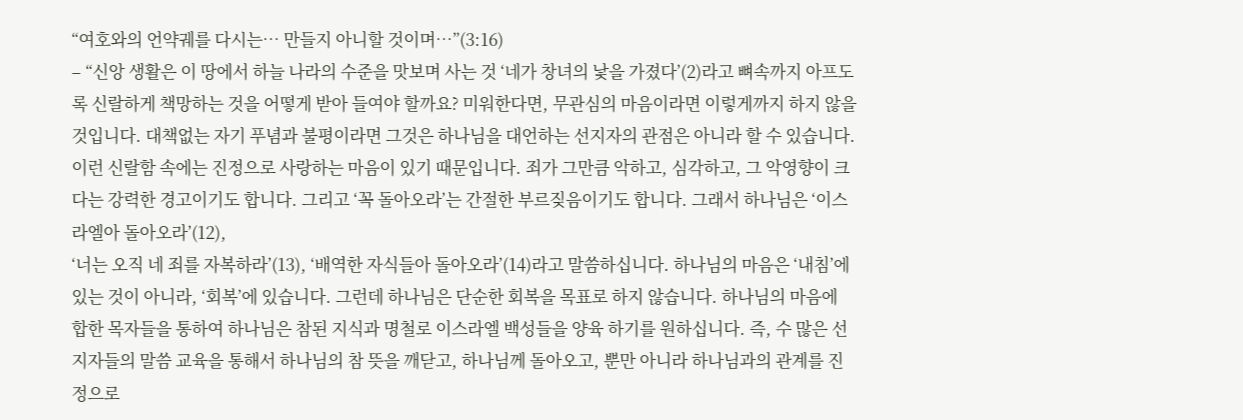“여호와의 언약궤를 다시는… 만들지 아니할 것이며…”(3:16)
– “신앙 생활은 이 땅에서 하늘 나라의 수준을 맛보며 사는 것 ‘네가 창녀의 낯을 가졌다’(2)라고 뼈속까지 아프도록 신랄하게 책망하는 것을 어떻게 받아 들여야 할까요? 미워한다면, 무관심의 마음이라면 이렇게까지 하지 않을 것입니다. 대책없는 자기 푸념과 불평이라면 그것은 하나님을 대언하는 선지자의 관점은 아니라 할 수 있습니다. 이런 신랄함 속에는 진정으로 사랑하는 마음이 있기 때문입니다. 죄가 그만큼 악하고, 심각하고, 그 악영향이 크다는 강력한 경고이기도 합니다. 그리고 ‘꼭 돌아오라’는 간절한 부르짖음이기도 합니다. 그래서 하나님은 ‘이스라엘아 돌아오라’(12),
‘너는 오직 네 죄를 자복하라’(13), ‘배역한 자식들아 돌아오라’(14)라고 말씀하십니다. 하나님의 마음은 ‘내침’에 있는 것이 아니라, ‘회복’에 있습니다. 그런데 하나님은 단순한 회복을 목표로 하지 않습니다. 하나님의 마음에 합한 목자들을 통하여 하나님은 참된 지식과 명철로 이스라엘 백성들을 양육 하기를 원하십니다. 즉, 수 많은 선지자들의 말씀 교육을 통해서 하나님의 참 뜻을 깨닫고, 하나님께 돌아오고, 뿐만 아니라 하나님과의 관계를 진정으로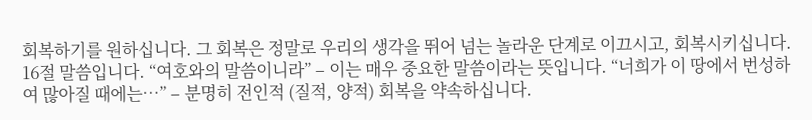회복하기를 원하십니다. 그 회복은 정말로 우리의 생각을 뛰어 넘는 놀라운 단계로 이끄시고, 회복시키십니다. 16절 말씀입니다. “여호와의 말씀이니라” – 이는 매우 중요한 말씀이라는 뜻입니다. “너희가 이 땅에서 번성하여 많아질 때에는…” – 분명히 전인적 (질적, 양적) 회복을 약속하십니다.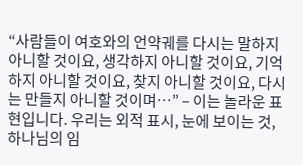“사람들이 여호와의 언약궤를 다시는 말하지 아니할 것이요, 생각하지 아니할 것이요, 기억하지 아니할 것이요, 찾지 아니할 것이요, 다시는 만들지 아니할 것이며…” – 이는 놀라운 표현입니다. 우리는 외적 표시, 눈에 보이는 것, 하나님의 임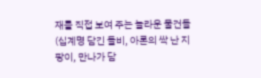재를 직접 보여 주는 놀라운 물건들(십계명 담긴 돌비, 아론의 싹 난 지팡이, 만나가 담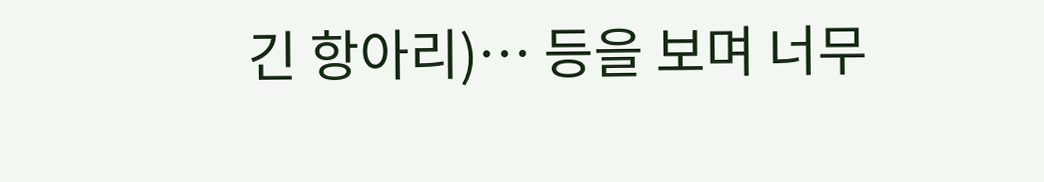긴 항아리)… 등을 보며 너무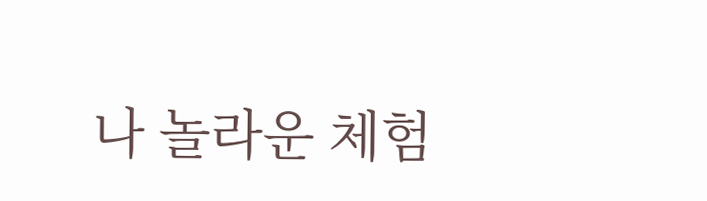나 놀라운 체험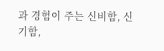과 경험이 주는 신비함, 신기함,